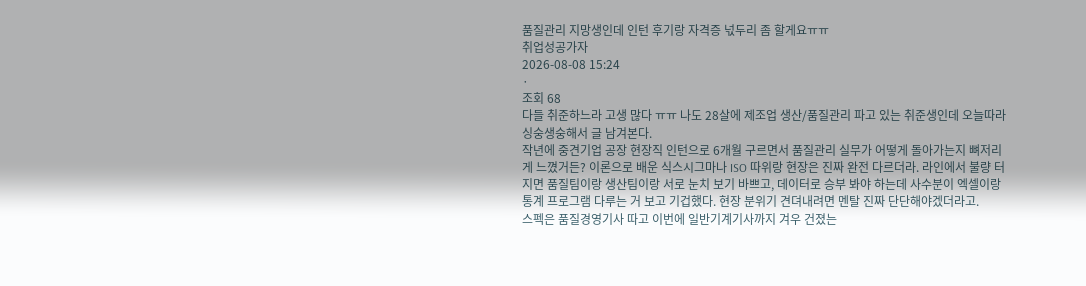품질관리 지망생인데 인턴 후기랑 자격증 넋두리 좀 할게요ㅠㅠ
취업성공가자
2026-08-08 15:24
·
조회 68
다들 취준하느라 고생 많다 ㅠㅠ 나도 28살에 제조업 생산/품질관리 파고 있는 취준생인데 오늘따라 싱숭생숭해서 글 남겨본다.
작년에 중견기업 공장 현장직 인턴으로 6개월 구르면서 품질관리 실무가 어떻게 돌아가는지 뼈저리게 느꼈거든? 이론으로 배운 식스시그마나 ISO 따위랑 현장은 진짜 완전 다르더라. 라인에서 불량 터지면 품질팀이랑 생산팀이랑 서로 눈치 보기 바쁘고, 데이터로 승부 봐야 하는데 사수분이 엑셀이랑 통계 프로그램 다루는 거 보고 기겁했다. 현장 분위기 견뎌내려면 멘탈 진짜 단단해야겠더라고.
스펙은 품질경영기사 따고 이번에 일반기계기사까지 겨우 건졌는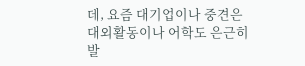데, 요즘 대기업이나 중견은 대외활동이나 어학도 은근히 발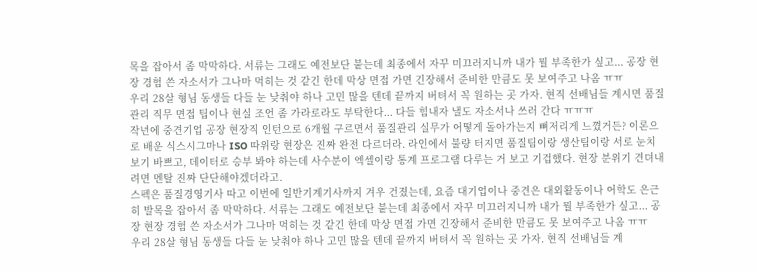목을 잡아서 좀 막막하다. 서류는 그래도 예전보단 붙는데 최종에서 자꾸 미끄러지니까 내가 뭘 부족한가 싶고... 공장 현장 경험 쓴 자소서가 그나마 먹히는 것 같긴 한데 막상 면접 가면 긴장해서 준비한 만큼도 못 보여주고 나옴 ㅠㅠ
우리 28살 형님 동생들 다들 눈 낮춰야 하나 고민 많을 텐데 끝까지 버텨서 꼭 원하는 곳 가자. 현직 선배님들 계시면 품질관리 직무 면접 팁이나 현실 조언 좀 가라로라도 부탁한다... 다들 힘내자 낼도 자소서나 쓰러 간다 ㅠㅠㅠ
작년에 중견기업 공장 현장직 인턴으로 6개월 구르면서 품질관리 실무가 어떻게 돌아가는지 뼈저리게 느꼈거든? 이론으로 배운 식스시그마나 ISO 따위랑 현장은 진짜 완전 다르더라. 라인에서 불량 터지면 품질팀이랑 생산팀이랑 서로 눈치 보기 바쁘고, 데이터로 승부 봐야 하는데 사수분이 엑셀이랑 통계 프로그램 다루는 거 보고 기겁했다. 현장 분위기 견뎌내려면 멘탈 진짜 단단해야겠더라고.
스펙은 품질경영기사 따고 이번에 일반기계기사까지 겨우 건졌는데, 요즘 대기업이나 중견은 대외활동이나 어학도 은근히 발목을 잡아서 좀 막막하다. 서류는 그래도 예전보단 붙는데 최종에서 자꾸 미끄러지니까 내가 뭘 부족한가 싶고... 공장 현장 경험 쓴 자소서가 그나마 먹히는 것 같긴 한데 막상 면접 가면 긴장해서 준비한 만큼도 못 보여주고 나옴 ㅠㅠ
우리 28살 형님 동생들 다들 눈 낮춰야 하나 고민 많을 텐데 끝까지 버텨서 꼭 원하는 곳 가자. 현직 선배님들 계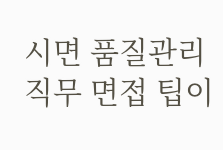시면 품질관리 직무 면접 팁이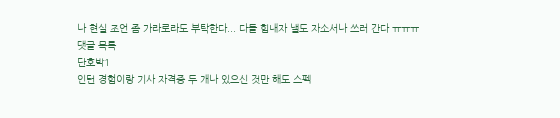나 현실 조언 좀 가라로라도 부탁한다... 다들 힘내자 낼도 자소서나 쓰러 간다 ㅠㅠㅠ
댓글 목록
단호박1
인턴 경험이랑 기사 자격증 두 개나 있으신 것만 해도 스펙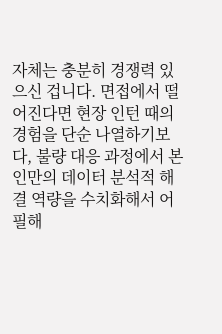자체는 충분히 경쟁력 있으신 겁니다. 면접에서 떨어진다면 현장 인턴 때의 경험을 단순 나열하기보다, 불량 대응 과정에서 본인만의 데이터 분석적 해결 역량을 수치화해서 어필해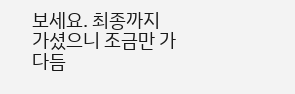보세요. 최종까지 가셨으니 조금만 가다듬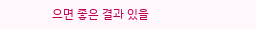으면 좋은 결과 있을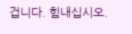겁니다. 힘내십시오.